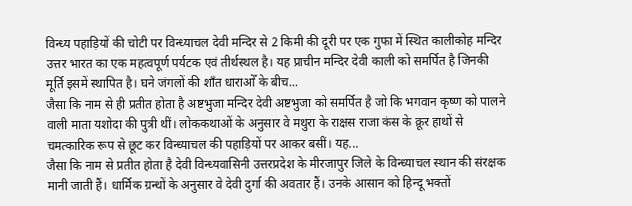विन्ध्य पहाड़ियों की चोटी पर विन्ध्याचल देवी मन्दिर से 2 किमी की दूरी पर एक गुफा में स्थित कालीकोह मन्दिर उत्तर भारत का एक महत्वपूर्ण पर्यटक एवं तीर्थस्थल है। यह प्राचीन मन्दिर देवी काली को समर्पित है जिनकी मूर्ति इसमें स्थापित है। घने जंगलों की शाँत धाराओँ के बीच...
जैसा कि नाम से ही प्रतीत होता है अष्टभुजा मन्दिर देवी अष्टभुजा को समर्पित है जो कि भगवान कृष्ण को पालने वाली माता यशोदा की पुत्री थीं। लोककथाओं के अनुसार वे मथुरा के राक्षस राजा कंस के क्रूर हाथों से चमत्कारिक रूप से छूट कर विन्ध्याचल की पहाड़ियों पर आकर बसीं। यह...
जैसा कि नाम से प्रतीत होता है देवी विन्ध्यवासिनी उत्तरप्रदेश के मीरजापुर जिले के विन्ध्याचल स्थान की संरक्षक मानी जाती हैं। धार्मिक ग्रन्थों के अनुसार वे देवी दुर्गा की अवतार हैं। उनके आसान को हिन्दू भक्तों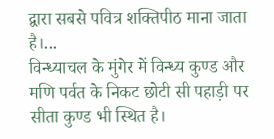द्वारा सबसे पवित्र शक्तिपीठ माना जाता है।...
विन्ध्याचल के मुंगेर में विन्ध्य कुण्ड और मणि पर्वत के निकट छोटी सी पहाड़ी पर सीता कुण्ड भी स्थित है।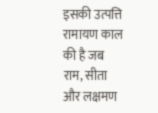इसकी उत्पत्ति रामायण काल की है जब राम, सीता और लक्षमण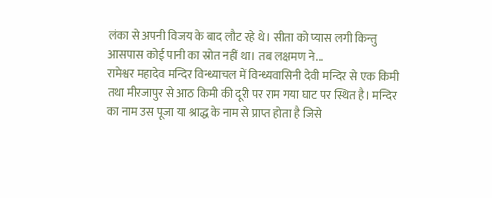लंका से अपनी विजय के बाद लौट रहे थे। सीता को प्यास लगी किन्तु आसपास कोई पानी का स्रोत नहीं था। तब लक्षमण ने...
रामेश्वर महादेव मन्दिर विन्ध्याचल में विन्ध्यवासिनी देवी मन्दिर से एक किमी तथा मीरजापुर से आठ किमी की दूरी पर राम गया घाट पर स्थित है। मन्दिर का नाम उस पूजा या श्राद्ध के नाम से प्राप्त होता है जिसे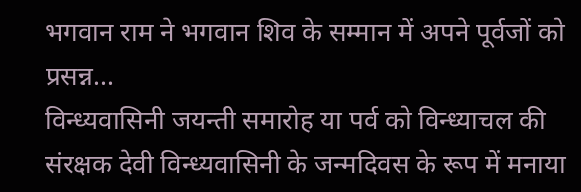भगवान राम ने भगवान शिव के सम्मान में अपने पूर्वजों को प्रसन्न...
विन्ध्यवासिनी जयन्ती समारोह या पर्व को विन्ध्याचल की संरक्षक देवी विन्ध्यवासिनी के जन्मदिवस के रूप में मनाया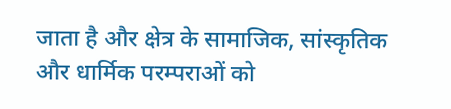जाता है और क्षेत्र के सामाजिक, सांस्कृतिक और धार्मिक परम्पराओं को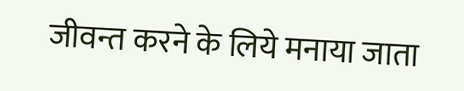जीवन्त करने के लिये मनाया जाता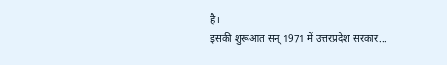है।
इसकी शुरूआत सन् 1971 में उत्तरप्रदेश सरकार...